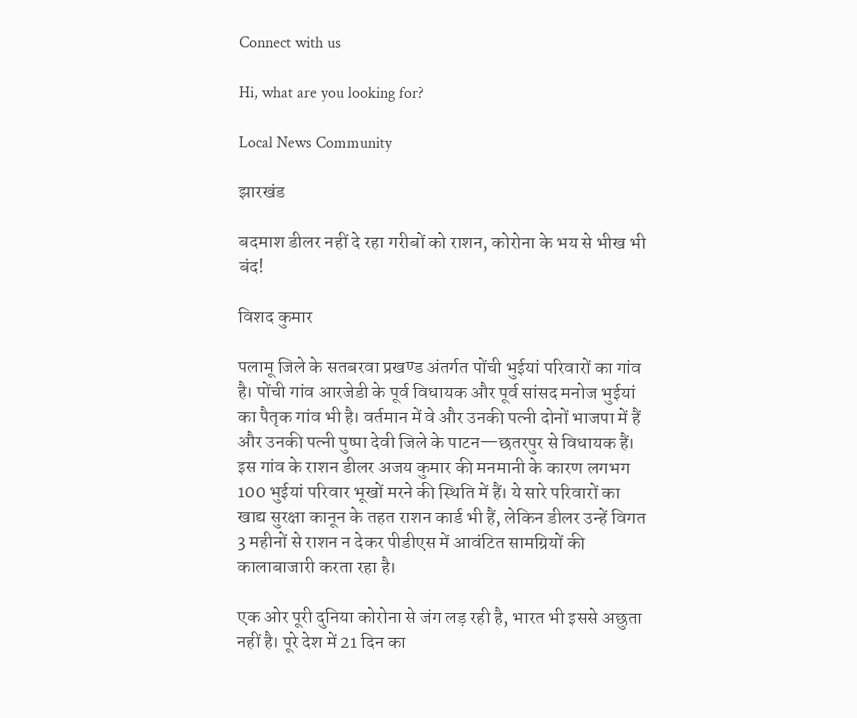Connect with us

Hi, what are you looking for?

Local News Community

झारखंड

बदमाश डीलर नहीं दे रहा गरीबों को राशन, कोरोना के भय से भीख भी बंद!

विशद कुमार

पलामू जिले के सतबरवा प्रखण्ड अंतर्गत पोंची भुईयां परिवारों का गांव है। पोंची गांव आरजेडी के पूर्व विधायक और पूर्व सांसद मनोज भुईयां का पैतृक गांव भी है। वर्तमान में वे और उनकी पत्नी दोनों भाजपा में हैं और उनकी पत्नी पुष्पा देवी जिले के पाटन—छतरपुर से विधायक हैं। इस गांव के राशन डीलर अजय कुमार की मनमानी के कारण लगभग 100 भुईयां परिवार भूखों मरने की स्थिति में हैं। ये सारे परिवारों का खाद्य सुरक्षा कानून के तहत राशन कार्ड भी हैं, लेकिन डीलर उन्हें विगत 3 महीनों से राशन न देकर पीडीएस में आवंटित सामग्रियों की कालाबाजारी करता रहा है।

एक ओर पूरी दुनिया कोरोना से जंग लड़ रही है, भारत भी इससे अछुता नहीं है। पूरे देश में 21 दिन का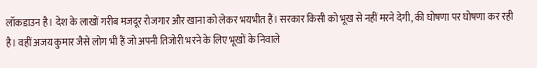लॉकडाउन है। देश के लाखों गरीब मजदूर रोजगार और खाना को लेकर भयभीत हैं। सरकार किसी को भूख से नहीं मरने देगी, की घोषणा पर घोषणा कर रही है। वहीं अजय कुमार जैसे लोग भी हैं जो अपनी तिजोरी भरने के लिए भूखों के निवाले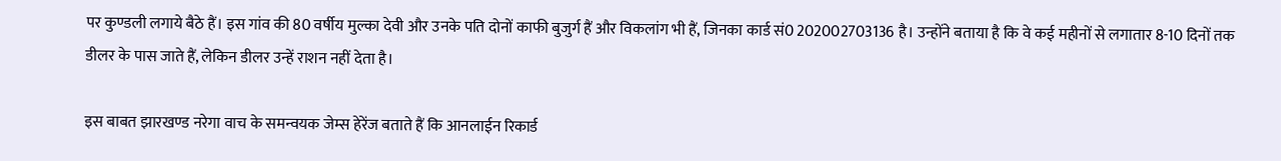पर कुण्डली लगाये बैठे हैं। इस गांव की 80 वर्षीय मुल्का देवी और उनके पति दोनों काफी बुजुर्ग हैं और विकलांग भी हैं, जिनका कार्ड सं0 202002703136 है। उन्होंने बताया है कि वे कई महीनों से लगातार 8-10 दिनों तक डीलर के पास जाते हैं, लेकिन डीलर उन्हें राशन नहीं देता है।

इस बाबत झारखण्ड नरेगा वाच के समन्वयक जेम्स हेरेंज बताते हैं कि आनलाईन रिकार्ड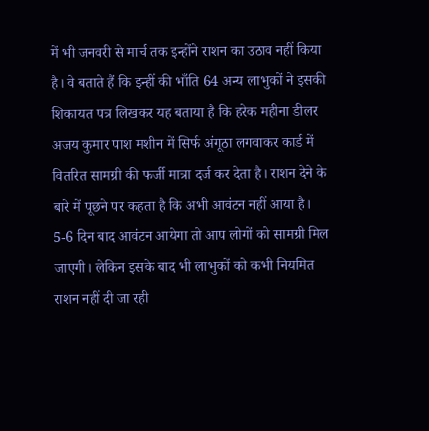में भी जनवरी से मार्च तक इन्होंने राशन का उठाव नहीं किया है। वे बताते हैं कि इन्हीं की भाँति 64 अन्य लाभुकों ने इसकी शिकायत पत्र लिखकर यह बताया है कि हरेक महीना डीलर अजय कुमार पाश मशीन में सिर्फ अंगूठा लगवाकर कार्ड में वितरित सामग्री की फर्जी मात्रा दर्ज कर देता है। राशन देने के बारे में पूछने पर कहता है कि अभी आवंटन नहीं आया है। 5-6 दिन बाद आवंटन आयेगा तो आप लोगों को सामग्री मिल जाएगी। लेकिन इसके बाद भी लाभुकों को कभी नियमित राशन नहीं दी जा रही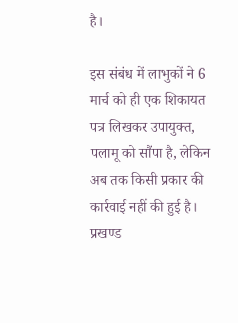है।

इस संबंध में लाभुकों ने 6 मार्च को ही एक शिकायत पत्र लिखकर उपायुक्त, पलामू को सौंपा है, लेकिन अब तक किसी प्रकार की कार्रवाई नहीं की हुई है। प्रखण्ड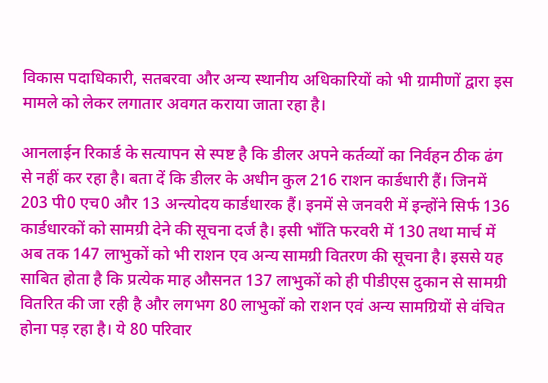विकास पदाधिकारी, सतबरवा और अन्य स्थानीय अधिकारियों को भी ग्रामीणों द्वारा इस मामले को लेकर लगातार अवगत कराया जाता रहा है।

आनलाईन रिकार्ड के सत्यापन से स्पष्ट है कि डीलर अपने कर्तव्यों का निर्वहन ठीक ढंग से नहीं कर रहा है। बता दें कि डीलर के अधीन कुल 216 राशन कार्डधारी हैं। जिनमें 203 पी0 एच0 और 13 अन्त्योदय कार्डधारक हैं। इनमें से जनवरी में इन्होंने सिर्फ 136 कार्डधारकों को सामग्री देने की सूचना दर्ज है। इसी भाँति फरवरी में 130 तथा मार्च में अब तक 147 लाभुकों को भी राशन एव अन्य सामग्री वितरण की सूचना है। इससे यह साबित होता है कि प्रत्येक माह औसनत 137 लाभुकों को ही पीडीएस दुकान से सामग्री वितरित की जा रही है और लगभग 80 लाभुकों को राशन एवं अन्य सामग्रियों से वंचित होना पड़ रहा है। ये 80 परिवार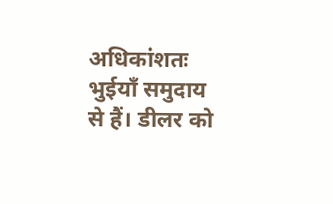अधिकांशतः भुईयाँ समुदाय से हैं। डीलर को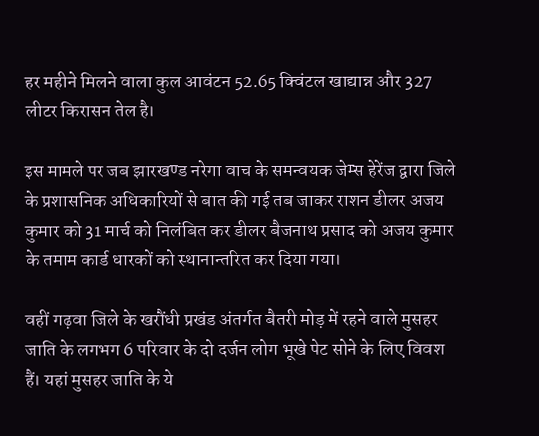हर महीने मिलने वाला कुल आवंटन 52.65 क्विंटल खाद्यान्न और 327 लीटर किरासन तेल है।

इस मामले पर जब झारखण्ड नरेगा वाच के समन्वयक जेम्स हेरेंज द्वारा जिले के प्रशासनिक अधिकारियों से बात की गई तब जाकर राशन डीलर अजय कुमार को 31 मार्च को निलंबित कर डीलर बैजनाथ प्रसाद को अजय कुमार के तमाम कार्ड धारकों को स्थानान्तरित कर दिया गया।

वहीं गढ़वा जिले के खरौंधी प्रखंड अंतर्गत बैतरी मोड़ में रहने वाले मुसहर जाति के लगभग 6 परिवार के दो दर्जन लोग भूखे पेट सोने के लिए विवश हैं। यहां मुसहर जाति के ये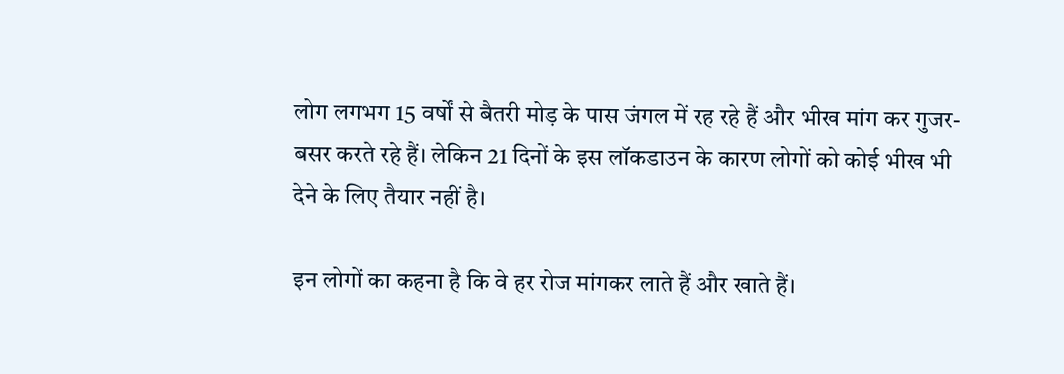लोग लगभग 15 वर्षों से बैतरी मोड़ के पास जंगल में रह रहे हैं और भीख मांग कर गुजर-बसर करते रहे हैं। लेकिन 21 दिनों के इस लॉकडाउन के कारण लोगों को कोई भीख भी देने के लिए तैयार नहीं है।

इन लोगों का कहना है कि वे हर रोज मांगकर लाते हैं और खाते हैं।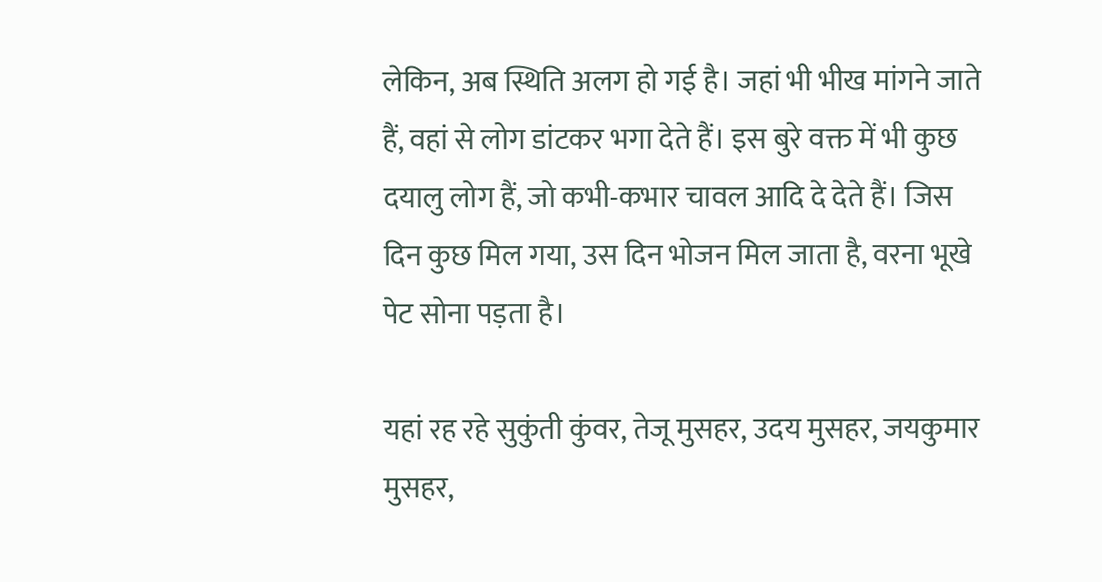लेकिन, अब स्थिति अलग हो गई है। जहां भी भीख मांगने जाते हैं, वहां से लोग डांटकर भगा देते हैं। इस बुरे वक्त में भी कुछ दयालु लोग हैं, जो कभी-कभार चावल आदि दे देते हैं। जिस दिन कुछ मिल गया, उस दिन भोजन मिल जाता है, वरना भूखे पेट सोना पड़ता है।

यहां रह रहे सुकुंती कुंवर, तेजू मुसहर, उदय मुसहर, जयकुमार मुसहर,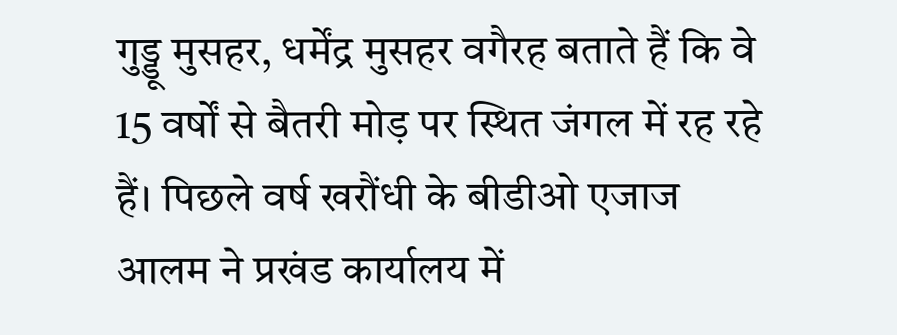गुड्डू मुसहर, धर्मेंद्र मुसहर वगैरह बताते हैं कि वे 15 वर्षों से बैतरी मोड़ पर स्थित जंगल में रह रहे हैं। पिछले वर्ष खरौंधी के बीडीओ एजाज आलम ने प्रखंड कार्यालय में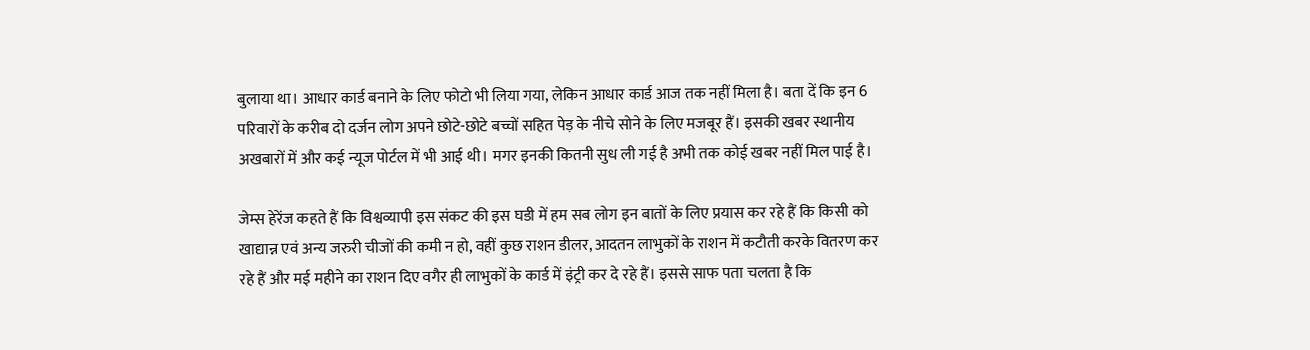बुलाया था। आधार कार्ड बनाने के लिए फोटो भी लिया गया, लेकिन आधार कार्ड आज तक नहीं मिला है। बता दें कि इन 6 परिवारों के करीब दो दर्जन लोग अपने छोटे-छोटे बच्चों सहित पेड़ के नीचे सोने के लिए मजबूर हैं। इसकी खबर स्थानीय अखबारों में और कई न्यूज पोर्टल में भी आई थी। मगर इनकी कितनी सुध ली गई है अभी तक कोई खबर नहीं मिल पाई है।

जेम्स हेरेंज कहते हैं कि विश्वव्यापी इस संकट की इस घडी में हम सब लोग इन बातों के लिए प्रयास कर रहे हैं कि किसी को खाद्यान्न एवं अन्य जरुरी चीजों की कमी न हो, वहीं कुछ राशन डीलर, आदतन लाभुकों के राशन में कटौती करके वितरण कर रहे हैं और मई महीने का राशन दिए वगैर ही लाभुकों के कार्ड में इंट्री कर दे रहे हैं। इससे साफ पता चलता है कि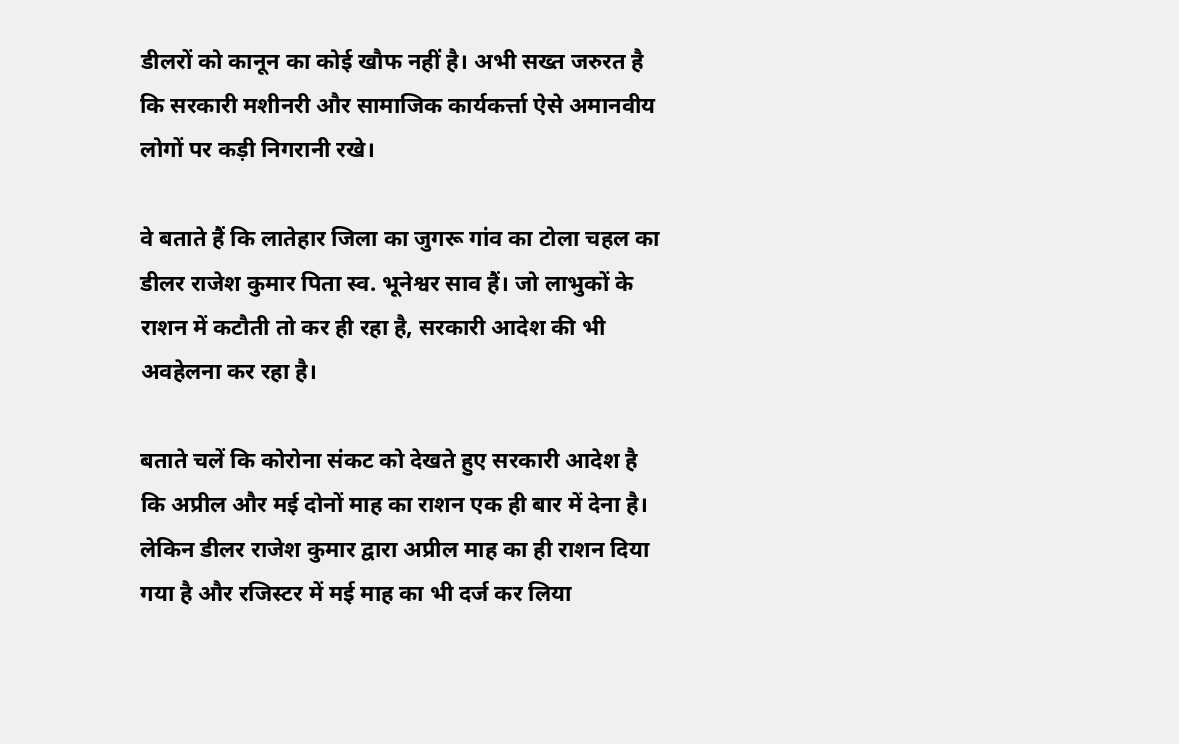डीलरों को कानून का कोई खौफ नहीं है। अभी सख्त जरुरत है कि सरकारी मशीनरी और सामाजिक कार्यकर्त्ता ऐसे अमानवीय लोगों पर कड़ी निगरानी रखे।

वे बताते हैं कि लातेहार जिला का जुगरू गांव का टोला चहल का डीलर राजेश कुमार पिता स्व. भूनेश्वर साव हैं। जो लाभुकों के राशन में कटौती तो कर ही रहा है, सरकारी आदेश की भी अवहेलना कर रहा है।

बताते चलें कि कोरोना संकट को देखते हुए सरकारी आदेश है कि अप्रील और मई दोनों माह का राशन एक ही बार में देना है। लेकिन डीलर राजेश कुमार द्वारा अप्रील माह का ही राशन दिया गया है और रजिस्टर में मई माह का भी दर्ज कर लिया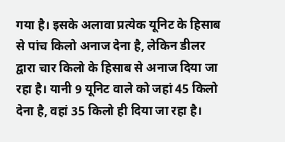गया है। इसके अलावा प्रत्येक यूनिट के हिसाब से पांच किलो अनाज देना है, लेकिन डीलर द्वारा चार किलो के हिसाब से अनाज दिया जा रहा है। यानी 9 यूनिट वाले को जहां 45 किलो देना है, वहां 35 किलो ही दिया जा रहा है।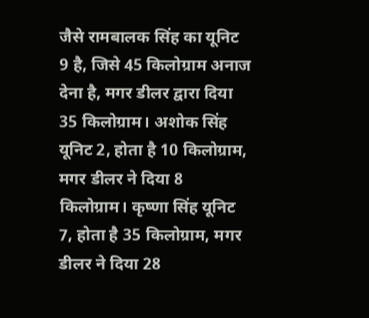जैसे रामबालक सिंह का यूनिट 9 है, जिसे 45 किलोग्राम अनाज देना है, मगर डीलर द्वारा दिया 35 किलोग्राम। अशोक सिंह यूनिट 2, होता है 10 किलोग्राम, मगर डीलर ने दिया 8 किलोग्राम। कृष्णा सिंह यूनिट 7, होता है 35 किलोग्राम, मगर डीलर ने दिया 28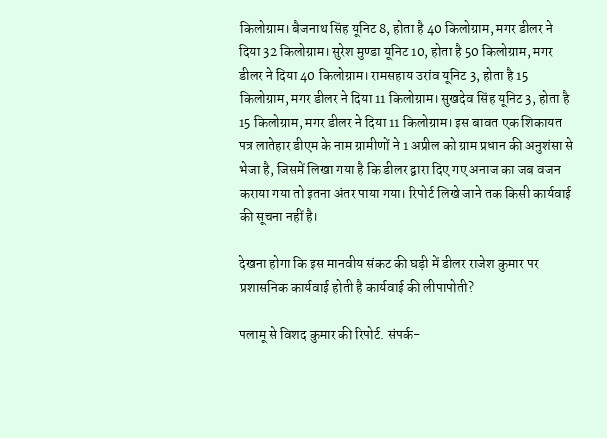किलोग्राम। बैजनाथ सिंह यूनिट 8, होता है 40 किलोग्राम, मगर डीलर ने दिया 32 किलोग्राम। सुरेश मुण्डा यूनिट 10, होता है 50 किलोग्राम, मगर डीलर ने दिया 40 किलोग्राम। रामसहाय उरांव यूनिट 3, होता है 15 किलोग्राम, मगर डीलर ने दिया 11 किलोग्राम। सुखदेव सिंह यूनिट 3, होता है 15 किलोग्राम, मगर डीलर ने दिया 11 किलोग्राम। इस बावत एक शिकायत पत्र लातेहार डीएम के नाम ग्रामीणों ने 1 अप्रील को ग्राम प्रधान की अनुशंसा से भेजा है, जिसमें लिखा गया है कि डीलर द्वारा दिए गए अनाज का जब वजन कराया गया तो इतना अंतर पाया गया। रिपोर्ट लिखे जाने तक किसी कार्यवाई की सूचना नहीं है।

देखना होगा कि इस मानवीय संकट की घड़ी में डीलर राजेश कुमार पर प्रशासनिक कार्यवाई होती है कार्यवाई की लीपापोती?

पलामू से विशद कुमार की रिपोर्ट. संपर्क-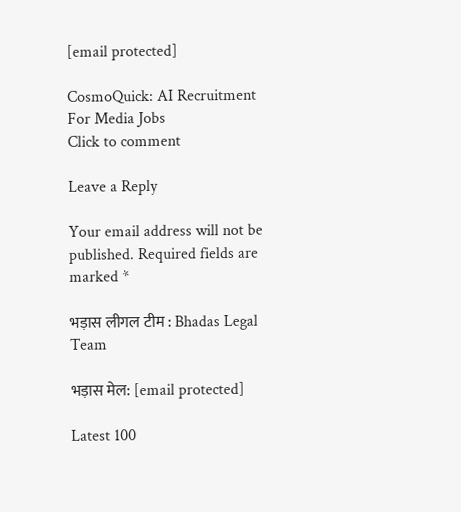[email protected]

CosmoQuick: AI Recruitment For Media Jobs
Click to comment

Leave a Reply

Your email address will not be published. Required fields are marked *

भड़ास लीगल टीम : Bhadas Legal Team

भड़ास मेल: [email protected]

Latest 100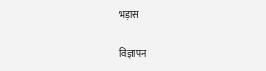भड़ास

विज्ञापन